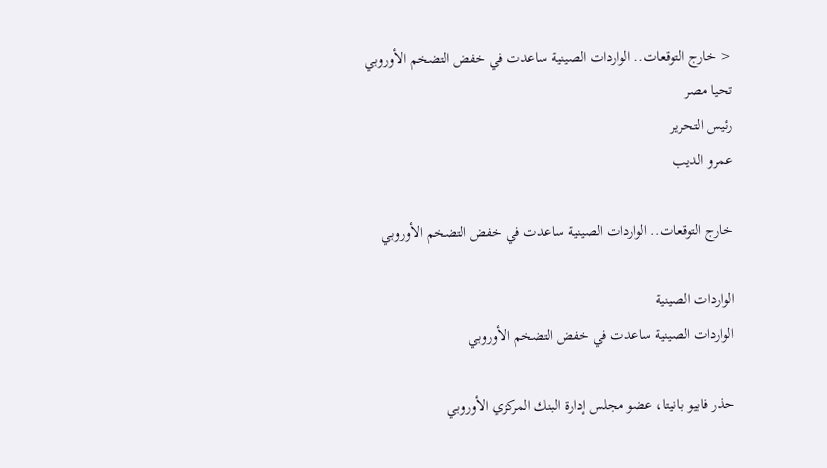< خارج التوقعات.. الواردات الصينية ساعدت في خفض التضخم الأوروبي
تحيا مصر
رئيس التحرير
عمرو الديب

خارج التوقعات.. الواردات الصينية ساعدت في خفض التضخم الأوروبي

الواردات الصينية
الواردات الصينية ساعدت في خفض التضخم الأوروبي

حذر فابيو بانيتا، عضو مجلس إدارة البنك المركزي الأوروبي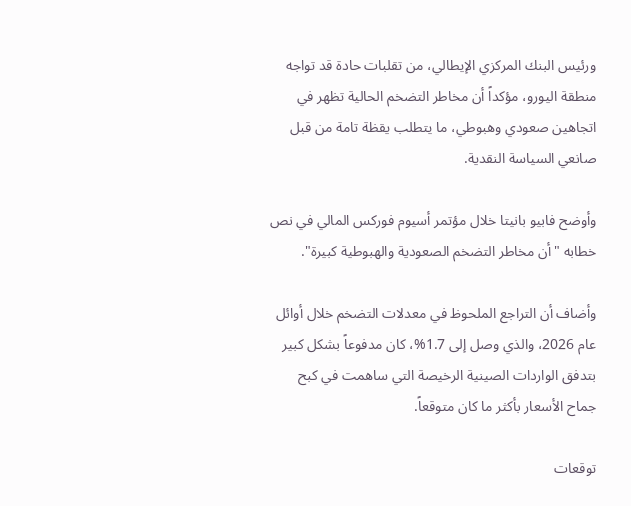ورئيس البنك المركزي الإيطالي، من تقلبات حادة قد تواجه منطقة اليورو، مؤكداً أن مخاطر التضخم الحالية تظهر في اتجاهين صعودي وهبوطي، ما يتطلب يقظة تامة من قبل صانعي السياسة النقدية.

وأوضح فابيو بانيتا خلال مؤتمر أسيوم فوركس المالي في نص خطابه "أن مخاطر التضخم الصعودية والهبوطية كبيرة".

وأضاف أن التراجع الملحوظ في معدلات التضخم خلال أوائل عام 2026، والذي وصل إلى 1.7%، كان مدفوعاً بشكل كبير بتدفق الواردات الصينية الرخيصة التي ساهمت في كبح جماح الأسعار بأكثر ما كان متوقعاً.

توقعات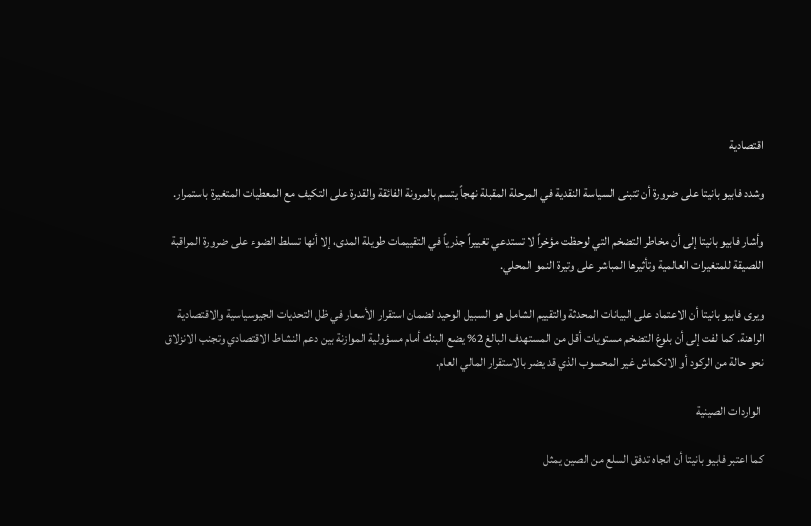اقتصادية

وشدد فابيو بانيتا على ضرورة أن تتبنى السياسة النقدية في المرحلة المقبلة نهجاً يتسم بالمرونة الفائقة والقدرة على التكيف مع المعطيات المتغيرة باستمرار.

وأشار فابيو بانيتا إلى أن مخاطر التضخم التي لوحظت مؤخراً لا تستدعي تغييراً جذرياً في التقييمات طويلة المدى، إلا أنها تسلط الضوء على ضرورة المراقبة اللصيقة للمتغيرات العالمية وتأثيرها المباشر على وتيرة النمو المحلي.

ويرى فابيو بانيتا أن الاعتماد على البيانات المحدثة والتقييم الشامل هو السبيل الوحيد لضمان استقرار الأسعار في ظل التحديات الجيوسياسية والاقتصادية الراهنة. كما لفت إلى أن بلوغ التضخم مستويات أقل من المستهدف البالغ 2% يضع البنك أمام مسؤولية الموازنة بين دعم النشاط الاقتصادي وتجنب الانزلاق نحو حالة من الركود أو الانكماش غير المحسوب الذي قد يضر بالاستقرار المالي العام.

 الواردات الصينية

كما اعتبر فابيو بانيتا أن اتجاه تدفق السلع من الصين يمثل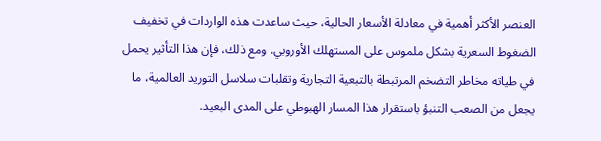العنصر الأكثر أهمية في معادلة الأسعار الحالية، حيث ساعدت هذه الواردات في تخفيف الضغوط السعرية بشكل ملموس على المستهلك الأوروبي. ومع ذلك، فإن هذا التأثير يحمل في طياته مخاطر التضخم المرتبطة بالتبعية التجارية وتقلبات سلاسل التوريد العالمية، ما يجعل من الصعب التنبؤ باستقرار هذا المسار الهبوطي على المدى البعيد.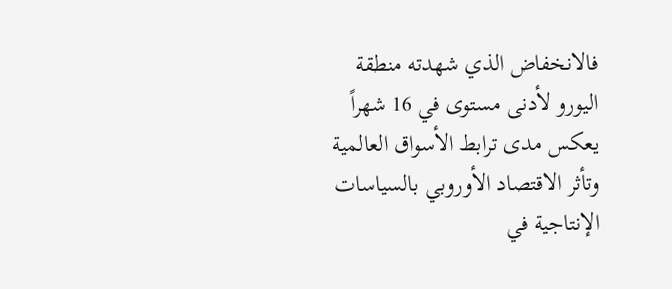فالانخفاض الذي شهدته منطقة اليورو لأدنى مستوى في 16 شهراً يعكس مدى ترابط الأسواق العالمية وتأثر الاقتصاد الأوروبي بالسياسات الإنتاجية في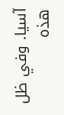آسيا. وفي ظل هذه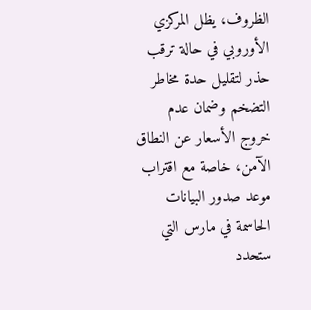الظروف، يظل المركزي الأوروبي في حالة ترقب حذر لتقليل حدة مخاطر التضخم وضمان عدم خروج الأسعار عن النطاق الآمن، خاصة مع اقتراب موعد صدور البيانات الحاسمة في مارس التي ستحدد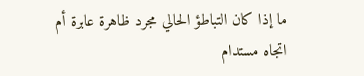ما إذا كان التباطؤ الحالي مجرد ظاهرة عابرة أم اتجاه مستدام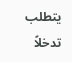يتطلب تدخلاً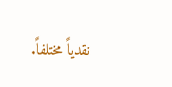نقدياً مختلفاً.